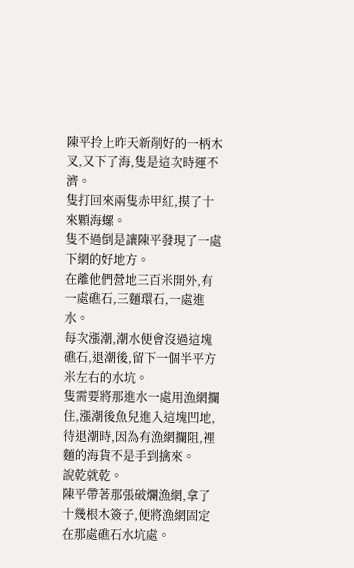陳平拎上昨天新削好的一柄木叉,又下了海,隻是這次時運不濟。
隻打回來兩隻赤甲紅,摸了十來顆海螺。
隻不過倒是讓陳平發現了一處下網的好地方。
在離他們營地三百米開外,有一處礁石,三麵環石,一處進水。
每次漲潮,潮水便會沒過這塊礁石,退潮後,留下一個半平方米左右的水坑。
隻需要將那進水一處用漁網攔住,漲潮後魚兒進入這塊凹地,待退潮時,因為有漁網攔阻,裡麵的海貨不是手到擒來。
說乾就乾。
陳平帶著那張破爛漁網,拿了十幾根木簽子,便將漁網固定在那處礁石水坑處。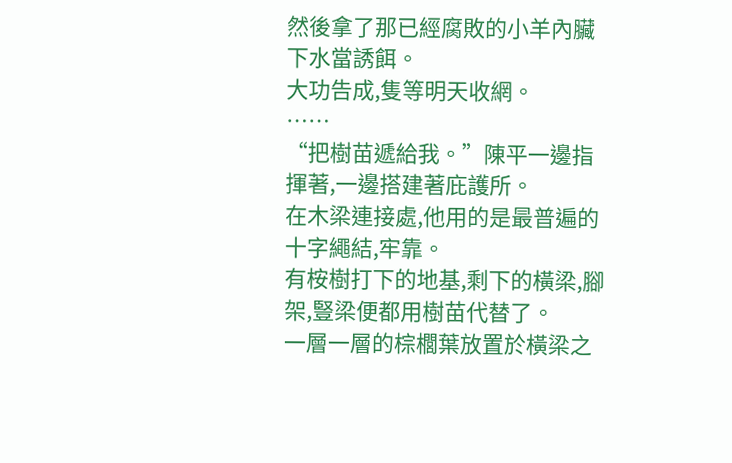然後拿了那已經腐敗的小羊內臟下水當誘餌。
大功告成,隻等明天收網。
……
“把樹苗遞給我。”陳平一邊指揮著,一邊搭建著庇護所。
在木梁連接處,他用的是最普遍的十字繩結,牢靠。
有桉樹打下的地基,剩下的橫梁,腳架,豎梁便都用樹苗代替了。
一層一層的棕櫚葉放置於橫梁之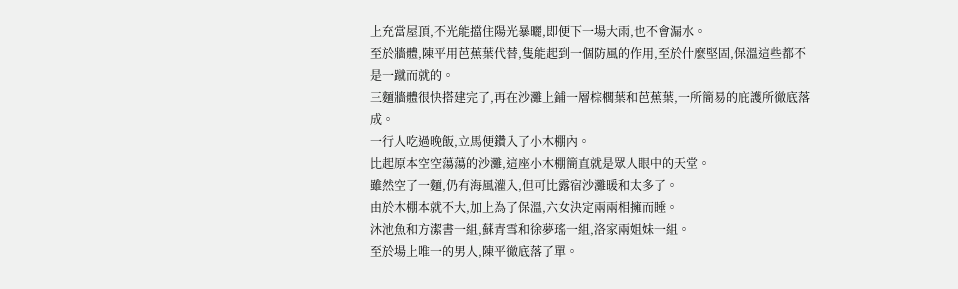上充當屋頂,不光能擋住陽光暴曬,即便下一場大雨,也不會漏水。
至於牆體,陳平用芭蕉葉代替,隻能起到一個防風的作用,至於什麼堅固,保溫這些都不是一蹴而就的。
三麵牆體很快搭建完了,再在沙灘上鋪一層棕櫚葉和芭蕉葉,一所簡易的庇護所徹底落成。
一行人吃過晚飯,立馬便鑽入了小木棚內。
比起原本空空蕩蕩的沙灘,這座小木棚簡直就是眾人眼中的天堂。
雖然空了一麵,仍有海風灌入,但可比露宿沙灘暖和太多了。
由於木棚本就不大,加上為了保溫,六女決定兩兩相擁而睡。
沐池魚和方潔書一組,蘇青雪和徐夢瑤一組,洛家兩姐妹一組。
至於場上唯一的男人,陳平徹底落了單。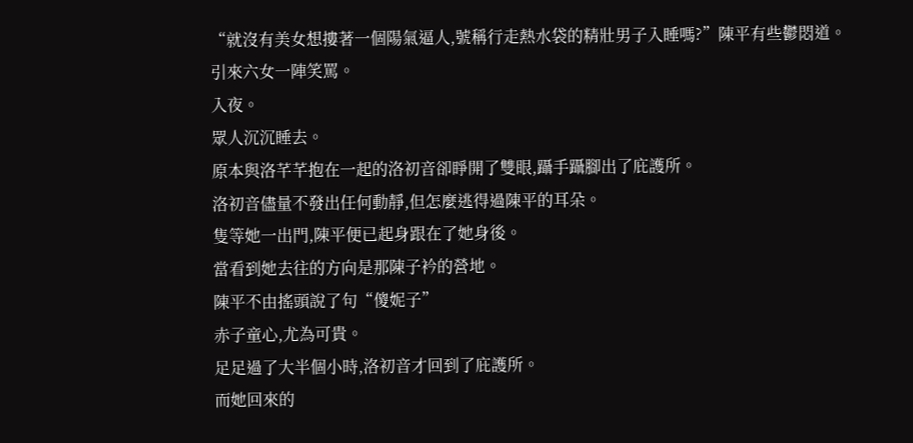“就沒有美女想摟著一個陽氣逼人,號稱行走熱水袋的精壯男子入睡嗎?”陳平有些鬱悶道。
引來六女一陣笑罵。
入夜。
眾人沉沉睡去。
原本與洛芊芊抱在一起的洛初音卻睜開了雙眼,躡手躡腳出了庇護所。
洛初音儘量不發出任何動靜,但怎麼逃得過陳平的耳朵。
隻等她一出門,陳平便已起身跟在了她身後。
當看到她去往的方向是那陳子衿的營地。
陳平不由搖頭說了句“傻妮子”
赤子童心,尤為可貴。
足足過了大半個小時,洛初音才回到了庇護所。
而她回來的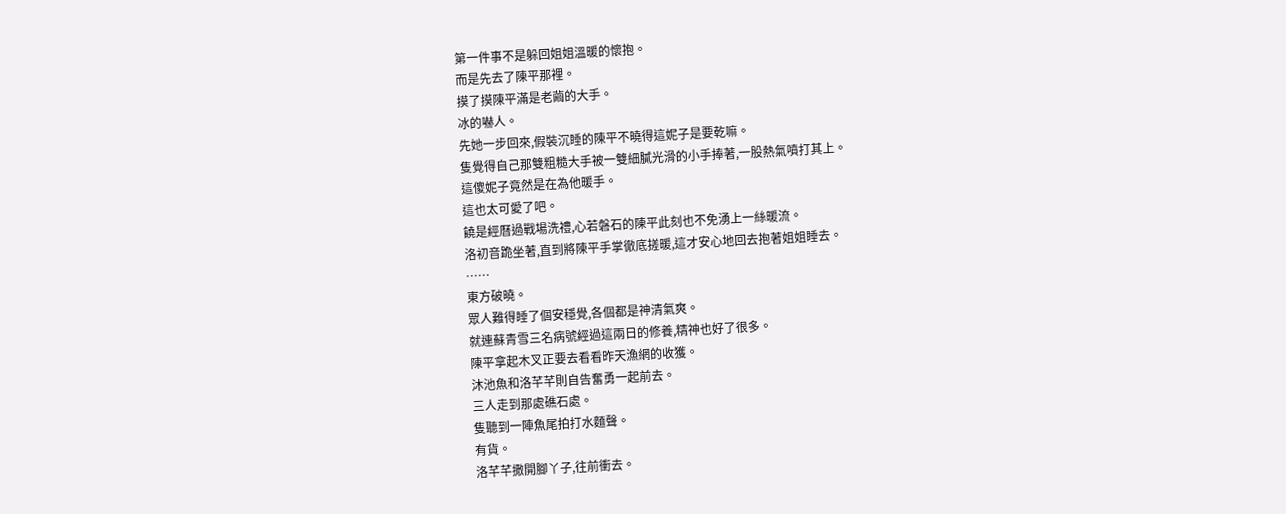第一件事不是躲回姐姐溫暖的懷抱。
而是先去了陳平那裡。
摸了摸陳平滿是老繭的大手。
冰的嚇人。
先她一步回來,假裝沉睡的陳平不曉得這妮子是要乾嘛。
隻覺得自己那雙粗糙大手被一雙細膩光滑的小手捧著,一股熱氣噴打其上。
這傻妮子竟然是在為他暖手。
這也太可愛了吧。
饒是經曆過戰場洗禮,心若磐石的陳平此刻也不免湧上一絲暖流。
洛初音跪坐著,直到將陳平手掌徹底搓暖,這才安心地回去抱著姐姐睡去。
……
東方破曉。
眾人難得睡了個安穩覺,各個都是神清氣爽。
就連蘇青雪三名病號經過這兩日的修養,精神也好了很多。
陳平拿起木叉正要去看看昨天漁網的收獲。
沐池魚和洛芊芊則自告奮勇一起前去。
三人走到那處礁石處。
隻聽到一陣魚尾拍打水麵聲。
有貨。
洛芊芊撒開腳丫子,往前衝去。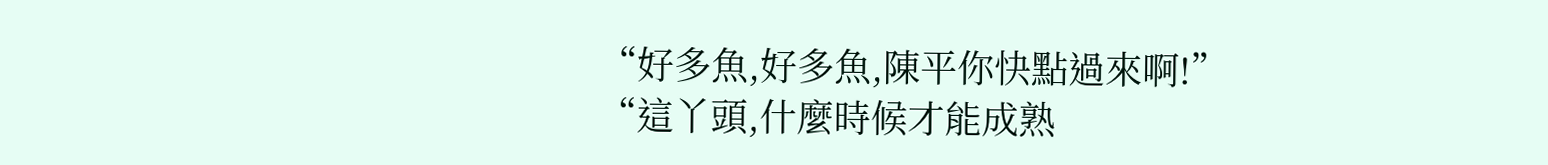“好多魚,好多魚,陳平你快點過來啊!”
“這丫頭,什麼時候才能成熟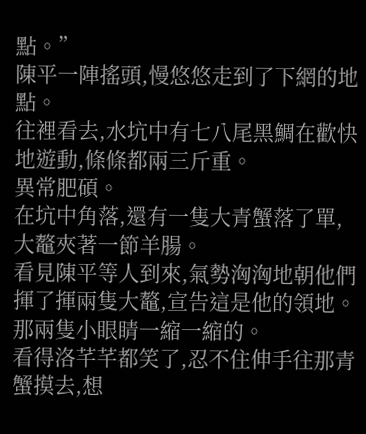點。”
陳平一陣搖頭,慢悠悠走到了下網的地點。
往裡看去,水坑中有七八尾黑鯛在歡快地遊動,條條都兩三斤重。
異常肥碩。
在坑中角落,還有一隻大青蟹落了單,大鼇夾著一節羊腸。
看見陳平等人到來,氣勢洶洶地朝他們揮了揮兩隻大鼇,宣告這是他的領地。
那兩隻小眼睛一縮一縮的。
看得洛芊芊都笑了,忍不住伸手往那青蟹摸去,想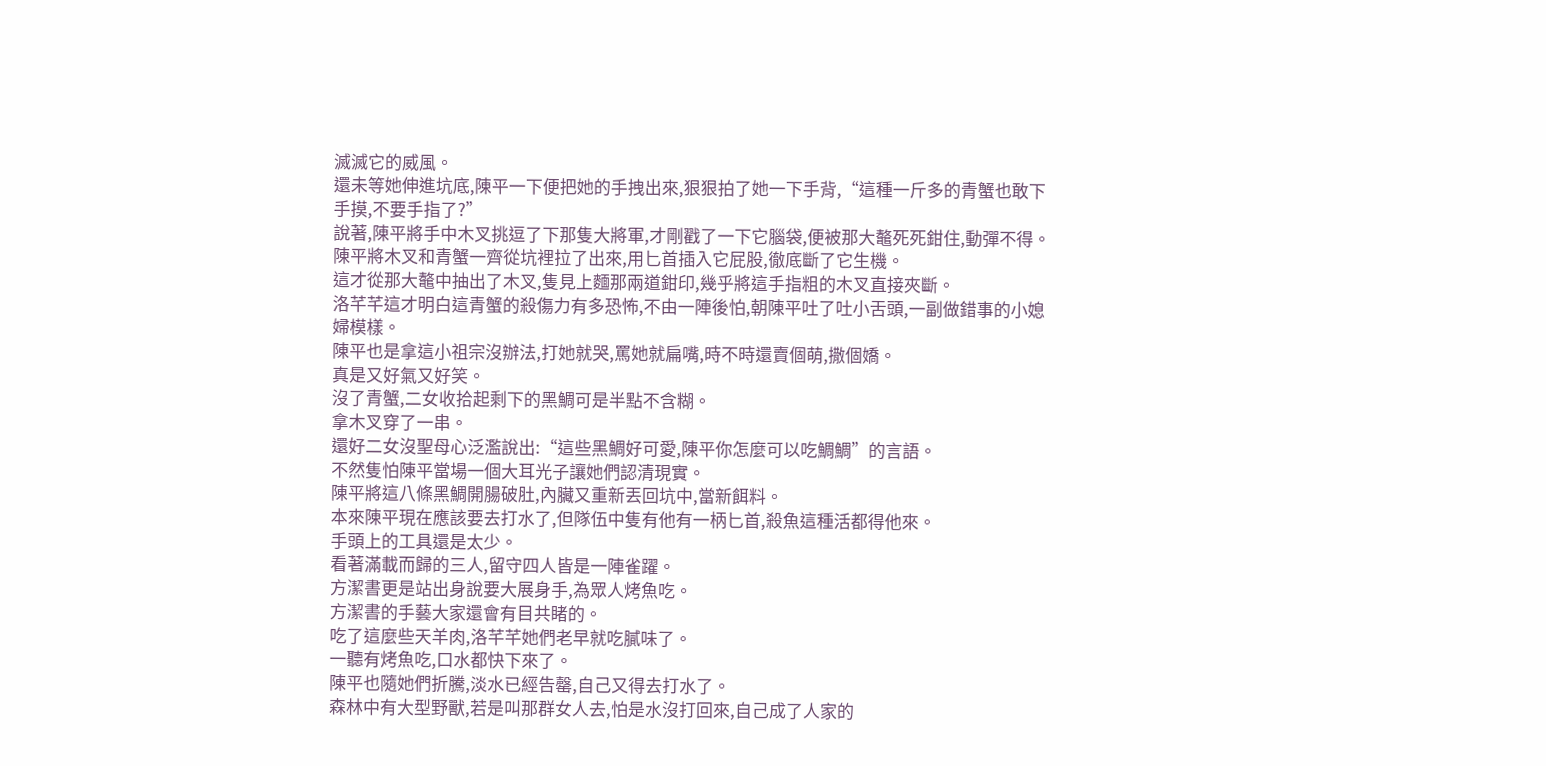滅滅它的威風。
還未等她伸進坑底,陳平一下便把她的手拽出來,狠狠拍了她一下手背,“這種一斤多的青蟹也敢下手摸,不要手指了?”
說著,陳平將手中木叉挑逗了下那隻大將軍,才剛戳了一下它腦袋,便被那大鼇死死鉗住,動彈不得。
陳平將木叉和青蟹一齊從坑裡拉了出來,用匕首插入它屁股,徹底斷了它生機。
這才從那大鼇中抽出了木叉,隻見上麵那兩道鉗印,幾乎將這手指粗的木叉直接夾斷。
洛芊芊這才明白這青蟹的殺傷力有多恐怖,不由一陣後怕,朝陳平吐了吐小舌頭,一副做錯事的小媳婦模樣。
陳平也是拿這小祖宗沒辦法,打她就哭,罵她就扁嘴,時不時還賣個萌,撒個嬌。
真是又好氣又好笑。
沒了青蟹,二女收拾起剩下的黑鯛可是半點不含糊。
拿木叉穿了一串。
還好二女沒聖母心泛濫說出:“這些黑鯛好可愛,陳平你怎麼可以吃鯛鯛”的言語。
不然隻怕陳平當場一個大耳光子讓她們認清現實。
陳平將這八條黑鯛開腸破肚,內臟又重新丟回坑中,當新餌料。
本來陳平現在應該要去打水了,但隊伍中隻有他有一柄匕首,殺魚這種活都得他來。
手頭上的工具還是太少。
看著滿載而歸的三人,留守四人皆是一陣雀躍。
方潔書更是站出身說要大展身手,為眾人烤魚吃。
方潔書的手藝大家還會有目共睹的。
吃了這麼些天羊肉,洛芊芊她們老早就吃膩味了。
一聽有烤魚吃,口水都快下來了。
陳平也隨她們折騰,淡水已經告罄,自己又得去打水了。
森林中有大型野獸,若是叫那群女人去,怕是水沒打回來,自己成了人家的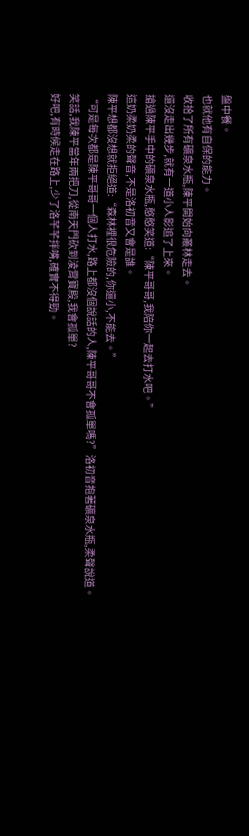盤中餐。
也就他有自保的能力。
收拾了所有礦泉水瓶,陳平開始向叢林走去。
還沒走出幾步,就有一道小人影追了上來。
搶過陳平手中的礦泉水瓶,憨憨笑道:“陳平哥哥,我陪你一起去打水吧。”
這奶柔奶柔的聲音,不是洛初音又會是誰。
陳平想都沒想就拒絕道:“森林裡很危險的,你還小,不能去。”
“可是每次都是陳平哥哥一個人打水,路上都沒個說話的人,陳平哥哥不會孤單嗎?”洛初音抱著礦泉水瓶,柔聲說道。
笑話,我陳平當年兩把刀,從南天門砍到淩霄寶殿,我會孤單?
好吧,有時候走在路上,少了洛芊芊拌嘴,確實不得勁。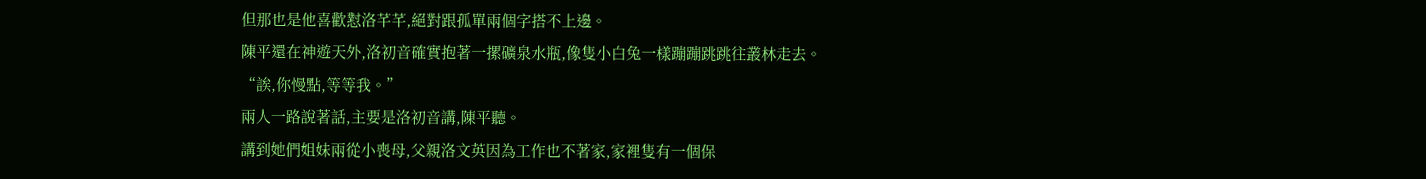但那也是他喜歡懟洛芊芊,絕對跟孤單兩個字搭不上邊。
陳平還在神遊天外,洛初音確實抱著一摞礦泉水瓶,像隻小白兔一樣蹦蹦跳跳往叢林走去。
“誒,你慢點,等等我。”
兩人一路說著話,主要是洛初音講,陳平聽。
講到她們姐妹兩從小喪母,父親洛文英因為工作也不著家,家裡隻有一個保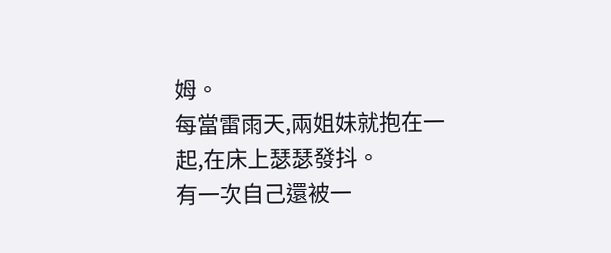姆。
每當雷雨天,兩姐妹就抱在一起,在床上瑟瑟發抖。
有一次自己還被一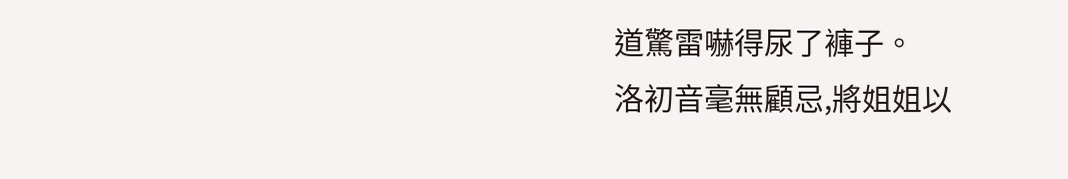道驚雷嚇得尿了褲子。
洛初音毫無顧忌,將姐姐以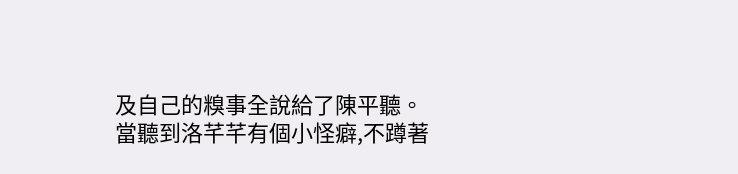及自己的糗事全說給了陳平聽。
當聽到洛芊芊有個小怪癖,不蹲著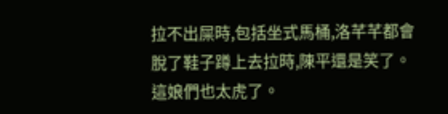拉不出屎時,包括坐式馬桶,洛芊芊都會脫了鞋子蹲上去拉時,陳平還是笑了。
這娘們也太虎了。